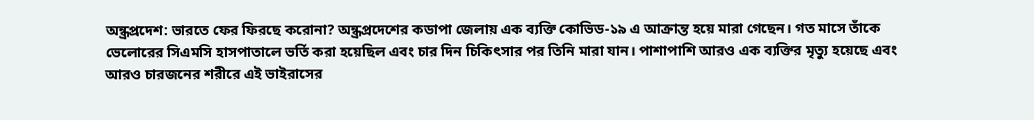অন্ধ্রপ্রদেশ: ভারতে ফের ফিরছে করোনা? অন্ধ্রপ্রদেশের কডাপা জেলায় এক ব্যক্তি কোভিড-১৯ এ আক্রান্ত হয়ে মারা গেছেন। গত মাসে তাঁকে ভেলোরের সিএমসি হাসপাতালে ভর্তি করা হয়েছিল এবং চার দিন চিকিৎসার পর তিনি মারা যান। পাশাপাশি আরও এক ব্যক্তির মৃত্যু হয়েছে এবং আরও চারজনের শরীরে এই ভাইরাসের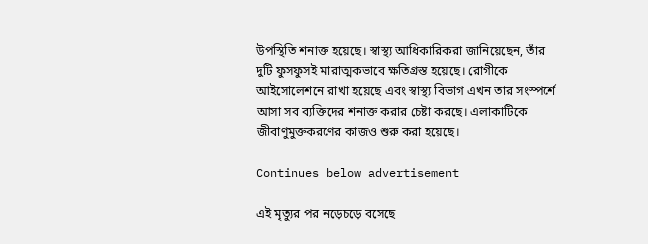উপস্থিতি শনাক্ত হয়েছে। স্বাস্থ্য আধিকারিকরা জানিয়েছেন, তাঁর দুটি ফুসফুসই মারাত্মকভাবে ক্ষতিগ্রস্ত হয়েছে। রোগীকে আইসোলেশনে রাখা হয়েছে এবং স্বাস্থ্য বিভাগ এখন তার সংস্পর্শে আসা সব ব্যক্তিদের শনাক্ত করার চেষ্টা করছে। এলাকাটিকে জীবাণুমুক্তকরণের কাজও শুরু করা হয়েছে।

Continues below advertisement

এই মৃত্যুর পর নড়েচড়ে বসেছে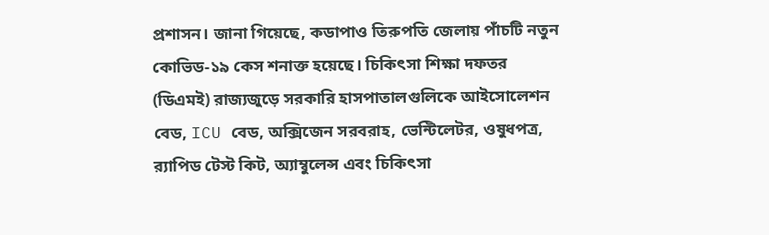প্রশাসন। জানা গিয়েছে, কডাপাও তিরুপতি জেলায় পাঁচটি নতুন কোভিড-১৯ কেস শনাক্ত হয়েছে। চিকিৎসা শিক্ষা দফতর (ডিএমই) রাজ্যজুড়ে সরকারি হাসপাতালগুলিকে আইসোলেশন বেড, ICU বেড, অক্সিজেন সরবরাহ, ভেন্টিলেটর, ওষুধপত্র, র‍্যাপিড টেস্ট কিট, অ্যাম্বুলেন্স এবং চিকিৎসা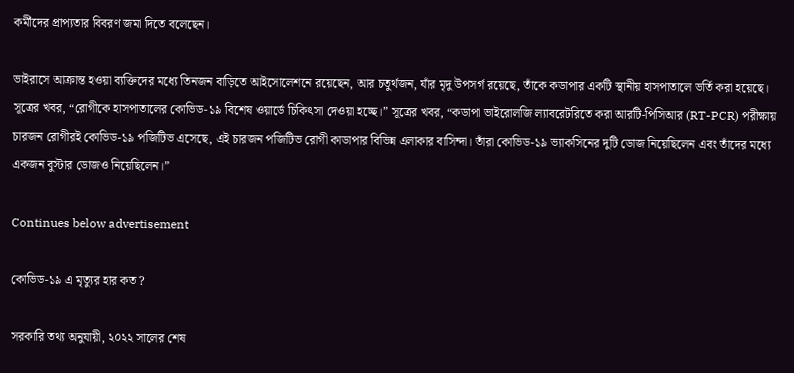কর্মীদের প্রাপ্যতার বিবরণ জমা দিতে বলেছেন।

ভাইরাসে আক্রান্ত হওয়া ব্যক্তিদের মধ্যে তিনজন বাড়িতে আইসোলেশনে রয়েছেন, আর চতুর্থজন, যাঁর মৃদু উপসর্গ রয়েছে, তাঁকে কডাপার একটি স্থানীয় হাসপাতালে ভর্তি করা হয়েছে। সূত্রের খবর, “রোগীকে হাসপাতালের কোভিড-১৯ বিশেষ ওয়ার্ডে চিকিৎসা দেওয়া হচ্ছে।” সূত্রের খবর, “কডাপা ভাইরোলজি ল্যাবরেটরিতে করা আরটি-পিসিআর (RT-PCR) পরীক্ষায় চারজন রোগীরই কোভিড-১৯ পজিটিভ এসেছে, এই চারজন পজিটিভ রোগী কাডাপার বিভিন্ন এলাকার বাসিন্দা। তাঁরা কোভিড-১৯ ভ্যাকসিনের দুটি ডোজ নিয়েছিলেন এবং তাঁদের মধ্যে একজন বুস্টার ডোজও নিয়েছিলেন।”

Continues below advertisement

কোভিড-১৯ এ মৃত্যুর হার কত ?

সরকারি তথ্য অনুযায়ী, ২০২২ সালের শেষ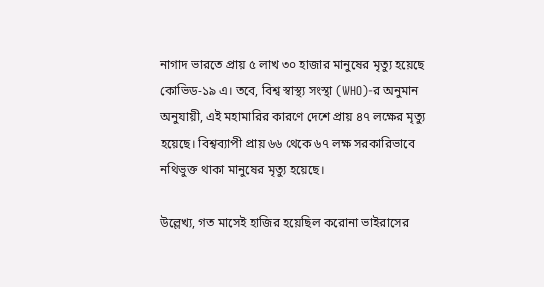নাগাদ ভারতে প্রায় ৫ লাখ ৩০ হাজার মানুষের মৃত্যু হয়েছে কোভিড-১৯ এ। তবে, বিশ্ব স্বাস্থ্য সংস্থা (WHO)-র অনুমান অনুযায়ী, এই মহামারির কারণে দেশে প্রায় ৪৭ লক্ষের মৃত্যু হয়েছে। বিশ্বব্যাপী প্রায় ৬৬ থেকে ৬৭ লক্ষ সরকারিভাবে নথিভুক্ত থাকা মানুষের মৃত্যু হয়েছে।

উল্লেখ্য, গত মাসেই হাজির হয়েছিল করোনা ভাইরাসের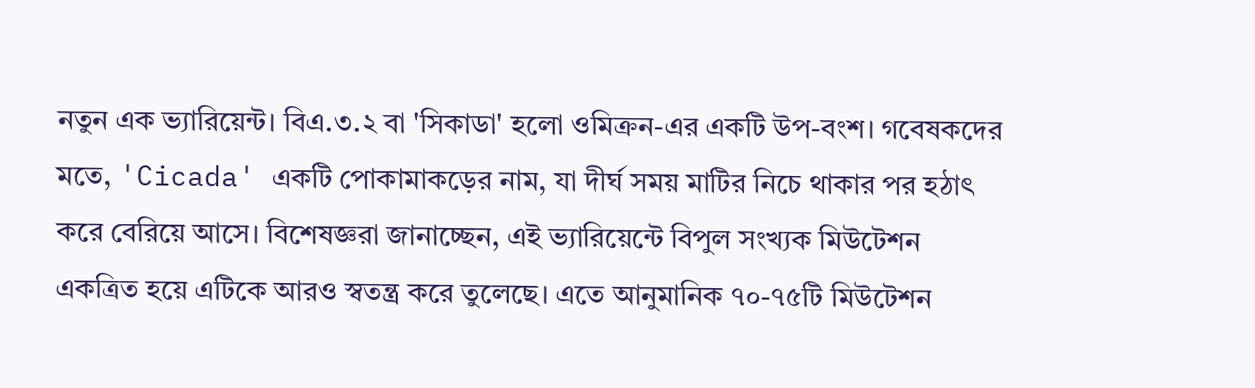নতুন এক ভ্যারিয়েন্ট। বিএ.৩.২ বা 'সিকাডা' হলো ওমিক্রন-এর একটি উপ-বংশ। গবেষকদের মতে, 'Cicada' একটি পোকামাকড়ের নাম, যা দীর্ঘ সময় মাটির নিচে থাকার পর হঠাৎ করে বেরিয়ে আসে। বিশেষজ্ঞরা জানাচ্ছেন, এই ভ্যারিয়েন্টে বিপুল সংখ্যক মিউটেশন একত্রিত হয়ে এটিকে আরও স্বতন্ত্র করে তুলেছে। এতে আনুমানিক ৭০-৭৫টি মিউটেশন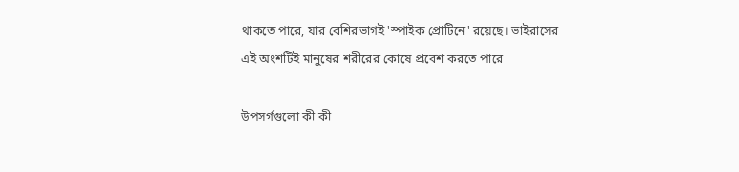থাকতে পারে, যার বেশিরভাগই 'স্পাইক প্রোটিনে' রয়েছে। ভাইরাসের এই অংশটিই মানুষের শরীরের কোষে প্রবেশ করতে পারে

উপসর্গগুলো কী কী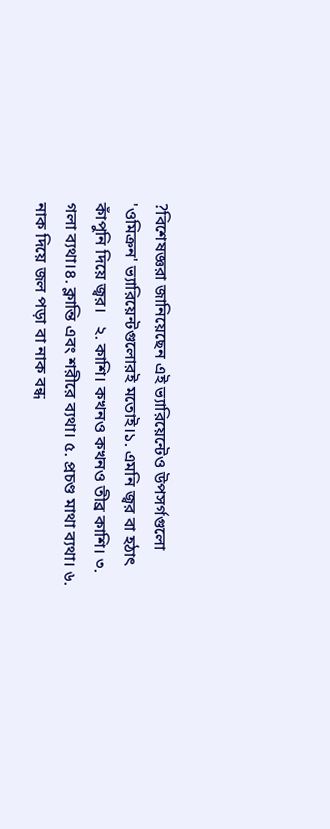?বিশেষজ্ঞরা জানিয়েছেন এই ভ্যারিয়েন্টেও উপসর্গগুলো 'ওমিক্রন' ভ্যারিয়েন্টগুলোরই মতোই।১. এমনি জ্বর বা হঠাৎ কাঁপুনি দিয়ে জ্বর।   ২. কাশি। কখনও কখনও তীব্র কাশি। ৩. গলা ব্যথা।৪. ক্লান্তি এবং শরীরে ব্যথা। ৫. প্রচণ্ড মাথা ব্যথা। ৬. নাক দিয়ে জল পড়া বা নাক বন্ধ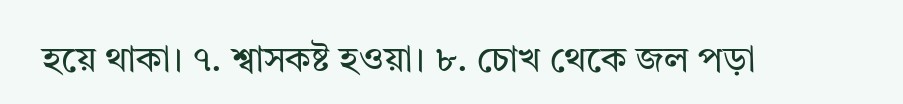হয়ে থাকা। ৭. শ্বাসকষ্ট হওয়া। ৮. চোখ থেকে জল পড়া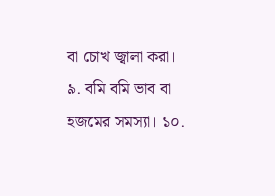বা চোখ জ্বালা করা। ৯. বমি বমি ভাব বা হজমের সমস্যা। ১০.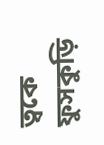ত্বকে ফুসকুড়ি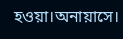হওয়া।অনায়াসে।